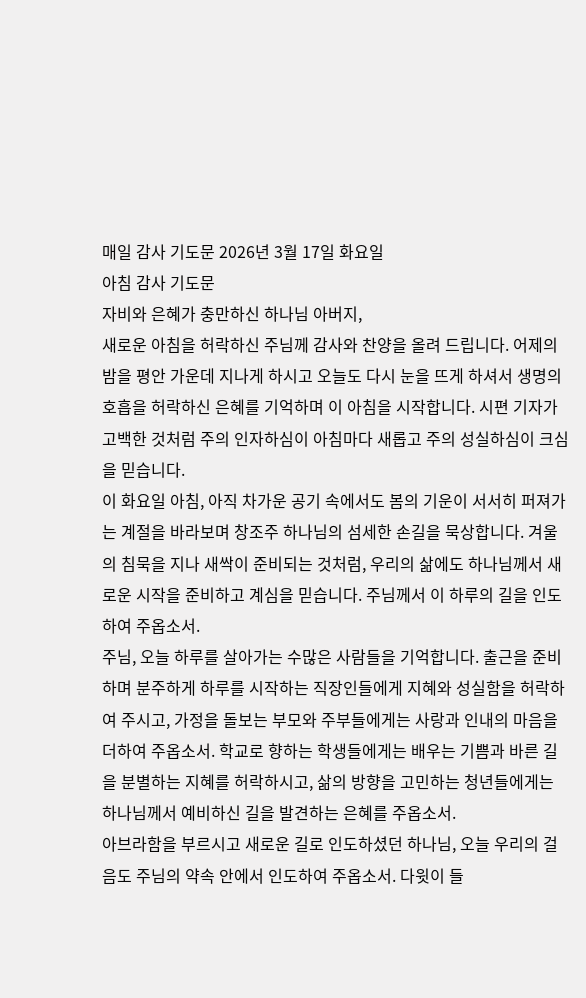매일 감사 기도문 2026년 3월 17일 화요일
아침 감사 기도문
자비와 은혜가 충만하신 하나님 아버지,
새로운 아침을 허락하신 주님께 감사와 찬양을 올려 드립니다. 어제의 밤을 평안 가운데 지나게 하시고 오늘도 다시 눈을 뜨게 하셔서 생명의 호흡을 허락하신 은혜를 기억하며 이 아침을 시작합니다. 시편 기자가 고백한 것처럼 주의 인자하심이 아침마다 새롭고 주의 성실하심이 크심을 믿습니다.
이 화요일 아침, 아직 차가운 공기 속에서도 봄의 기운이 서서히 퍼져가는 계절을 바라보며 창조주 하나님의 섬세한 손길을 묵상합니다. 겨울의 침묵을 지나 새싹이 준비되는 것처럼, 우리의 삶에도 하나님께서 새로운 시작을 준비하고 계심을 믿습니다. 주님께서 이 하루의 길을 인도하여 주옵소서.
주님, 오늘 하루를 살아가는 수많은 사람들을 기억합니다. 출근을 준비하며 분주하게 하루를 시작하는 직장인들에게 지혜와 성실함을 허락하여 주시고, 가정을 돌보는 부모와 주부들에게는 사랑과 인내의 마음을 더하여 주옵소서. 학교로 향하는 학생들에게는 배우는 기쁨과 바른 길을 분별하는 지혜를 허락하시고, 삶의 방향을 고민하는 청년들에게는 하나님께서 예비하신 길을 발견하는 은혜를 주옵소서.
아브라함을 부르시고 새로운 길로 인도하셨던 하나님, 오늘 우리의 걸음도 주님의 약속 안에서 인도하여 주옵소서. 다윗이 들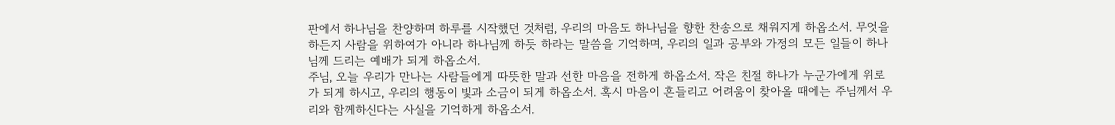판에서 하나님을 찬양하며 하루를 시작했던 것처럼, 우리의 마음도 하나님을 향한 찬송으로 채워지게 하옵소서. 무엇을 하든지 사람을 위하여가 아니라 하나님께 하듯 하라는 말씀을 기억하며, 우리의 일과 공부와 가정의 모든 일들이 하나님께 드리는 예배가 되게 하옵소서.
주님, 오늘 우리가 만나는 사람들에게 따뜻한 말과 선한 마음을 전하게 하옵소서. 작은 친절 하나가 누군가에게 위로가 되게 하시고, 우리의 행동이 빛과 소금이 되게 하옵소서. 혹시 마음이 흔들리고 어려움이 찾아올 때에는 주님께서 우리와 함께하신다는 사실을 기억하게 하옵소서.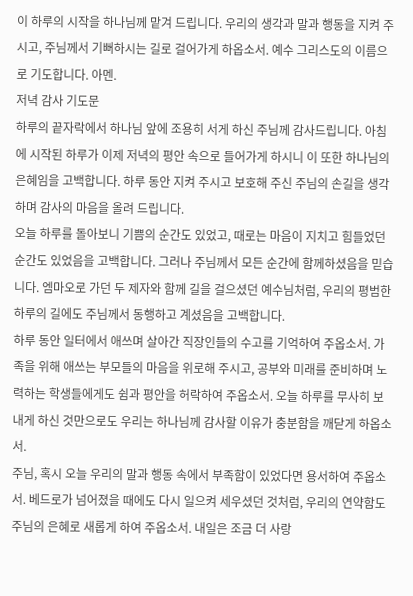이 하루의 시작을 하나님께 맡겨 드립니다. 우리의 생각과 말과 행동을 지켜 주시고, 주님께서 기뻐하시는 길로 걸어가게 하옵소서. 예수 그리스도의 이름으로 기도합니다. 아멘.
저녁 감사 기도문
하루의 끝자락에서 하나님 앞에 조용히 서게 하신 주님께 감사드립니다. 아침에 시작된 하루가 이제 저녁의 평안 속으로 들어가게 하시니 이 또한 하나님의 은혜임을 고백합니다. 하루 동안 지켜 주시고 보호해 주신 주님의 손길을 생각하며 감사의 마음을 올려 드립니다.
오늘 하루를 돌아보니 기쁨의 순간도 있었고, 때로는 마음이 지치고 힘들었던 순간도 있었음을 고백합니다. 그러나 주님께서 모든 순간에 함께하셨음을 믿습니다. 엠마오로 가던 두 제자와 함께 길을 걸으셨던 예수님처럼, 우리의 평범한 하루의 길에도 주님께서 동행하고 계셨음을 고백합니다.
하루 동안 일터에서 애쓰며 살아간 직장인들의 수고를 기억하여 주옵소서. 가족을 위해 애쓰는 부모들의 마음을 위로해 주시고, 공부와 미래를 준비하며 노력하는 학생들에게도 쉼과 평안을 허락하여 주옵소서. 오늘 하루를 무사히 보내게 하신 것만으로도 우리는 하나님께 감사할 이유가 충분함을 깨닫게 하옵소서.
주님, 혹시 오늘 우리의 말과 행동 속에서 부족함이 있었다면 용서하여 주옵소서. 베드로가 넘어졌을 때에도 다시 일으켜 세우셨던 것처럼, 우리의 연약함도 주님의 은혜로 새롭게 하여 주옵소서. 내일은 조금 더 사랑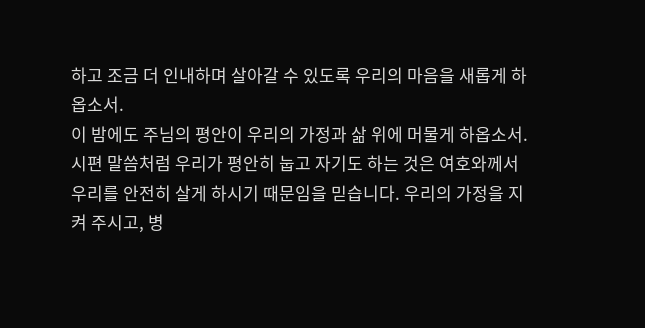하고 조금 더 인내하며 살아갈 수 있도록 우리의 마음을 새롭게 하옵소서.
이 밤에도 주님의 평안이 우리의 가정과 삶 위에 머물게 하옵소서. 시편 말씀처럼 우리가 평안히 눕고 자기도 하는 것은 여호와께서 우리를 안전히 살게 하시기 때문임을 믿습니다. 우리의 가정을 지켜 주시고, 병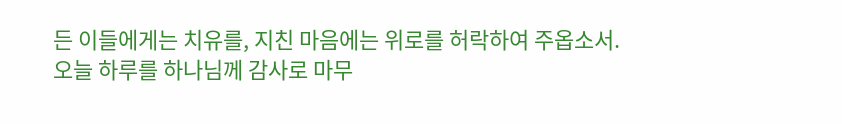든 이들에게는 치유를, 지친 마음에는 위로를 허락하여 주옵소서.
오늘 하루를 하나님께 감사로 마무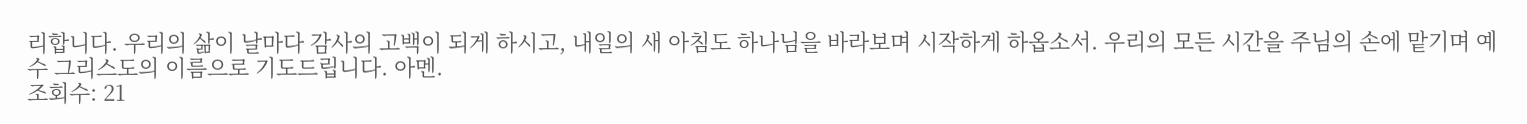리합니다. 우리의 삶이 날마다 감사의 고백이 되게 하시고, 내일의 새 아침도 하나님을 바라보며 시작하게 하옵소서. 우리의 모든 시간을 주님의 손에 맡기며 예수 그리스도의 이름으로 기도드립니다. 아멘.
조회수: 21